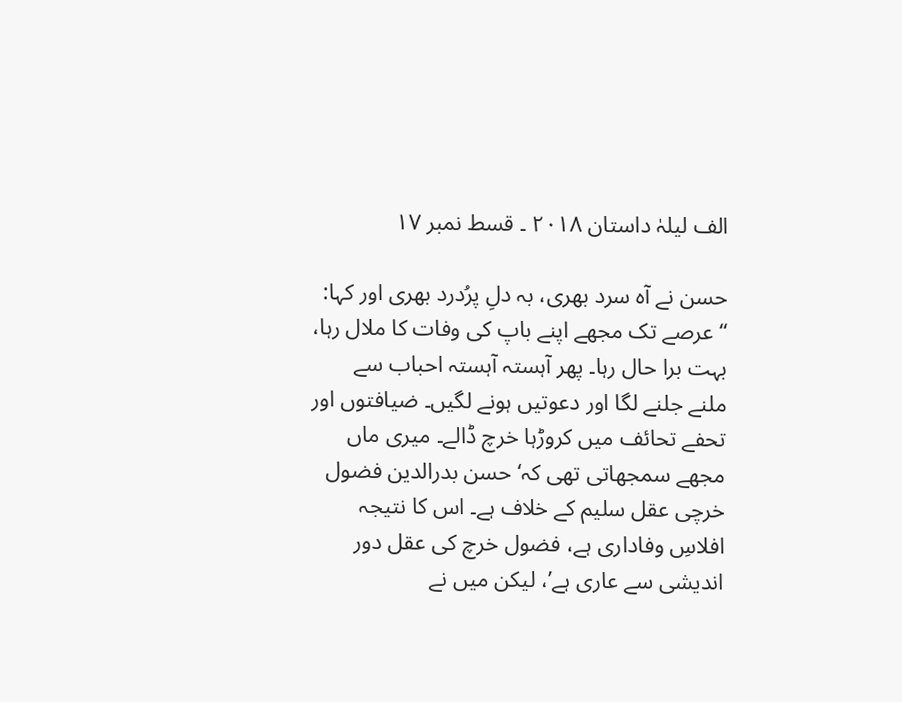الف لیلہٰ داستان ۲۰۱۸ ۔ قسط نمبر ۱۷

حسن نے آہ سرد بھری، بہ دلِ پرُدرد بھری اور کہا: ‘‘عرصے تک مجھے اپنے باپ کی وفات کا ملال رہا، بہت برا حال رہا۔ پھر آہستہ آہستہ احباب سے ملنے جلنے لگا اور دعوتیں ہونے لگیں۔ ضیافتوں اور تحفے تحائف میں کروڑہا خرچ ڈالے۔ میری ماں مجھے سمجھاتی تھی کہ‘ حسن بدرالدین فضول خرچی عقل سلیم کے خلاف ہے۔ اس کا نتیجہ افلاسِ وفاداری ہے، فضول خرچ کی عقل دور اندیشی سے عاری ہے’، لیکن میں نے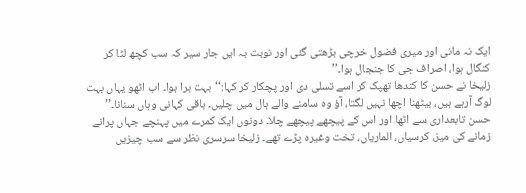ایک نہ مانی اور میری فضول خرچی بڑھتی گئی اور نوبت بہ ایں جار سیر کہ سب کچھ لٹا کر کنگال ہوا، اصراف جی کا جنجال ہوا۔’’
زلیخا نے حسن کا کندھا تھپک کر اسے تسلی دی اور پچکار کر کہا:‘‘بہت برا ہوا۔ اب اٹھو یہاں بہت لوگ آرہے ہیں، بیٹھنا اچھا نہیں لگتا، آؤ وہ سامنے والے ہال میں چلیں۔ باقی کہانی وہاں سنانا۔’’
حسن تابعداری سے اٹھا اور اس کے پیچھے پیچھے چلا۔ دونوں ایک کمرے میں پہنچے جہاں پرانے زمانے کی میز، کرسیاں، الماریاں، تخت وغیرہ پڑے تھے۔ زلیخا سرسری نظر سے سب چیزیں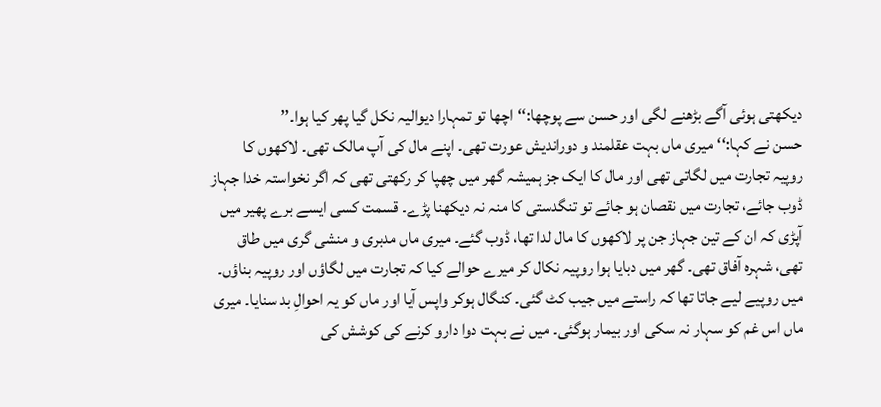دیکھتی ہوئی آگے بڑھنے لگی اور حسن سے پوچھا:‘‘اچھا تو تمہارا دیوالیہ نکل گیا پھر کیا ہوا۔’’
حسن نے کہا:‘‘میری ماں بہت عقلمند و دوراندیش عورت تھی۔ اپنے مال کی آپ مالک تھی۔ لاکھوں کا روپیہ تجارت میں لگاتی تھی اور مال کا ایک جز ہمیشہ گھر میں چھپا کر رکھتی تھی کہ اگر نخواستہ خدا جہاز ڈوب جائے، تجارت میں نقصان ہو جائے تو تنگدستی کا منہ نہ دیکھنا پڑے۔ قسمت کسی ایسے برے پھیر میں آپڑی کہ ان کے تین جہاز جن پر لاکھوں کا مال لدا تھا، ڈوب گئے۔ میری ماں مدبری و منشی گری میں طاق تھی، شہرہ آفاق تھی۔ گھر میں دبایا ہوا روپیہ نکال کر میرے حوالے کیا کہ تجارت میں لگاؤں اور روپیہ بناؤں۔ میں روپیے لیے جاتا تھا کہ راستے میں جیب کٹ گئی۔ کنگال ہوکر واپس آیا اور ماں کو یہ احوالِ بد سنایا۔ میری ماں اس غم کو سہار نہ سکی اور بیمار ہوگئی۔ میں نے بہت دوا دارو کرنے کی کوشش کی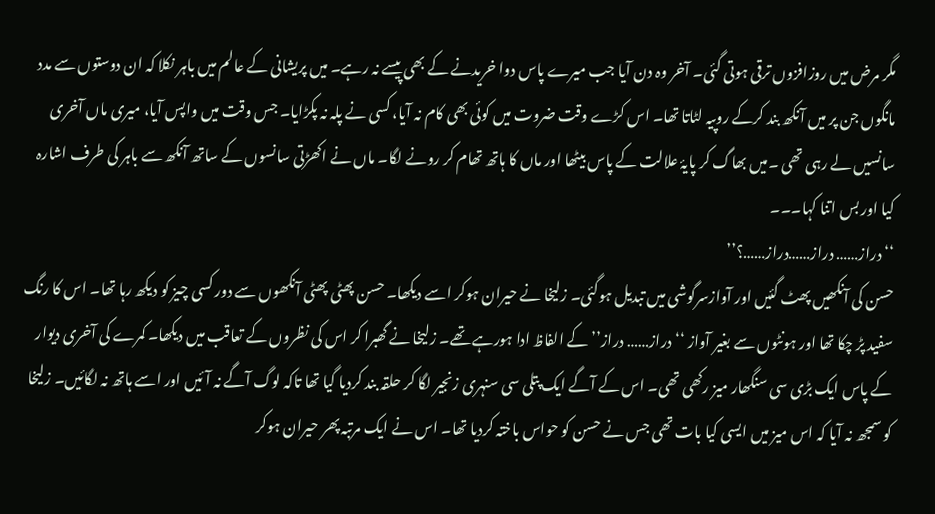مگر مرض میں روزافزوں ترقی ہوتی گئی۔ آخر وہ دن آیا جب میرے پاس دوا خریدنے کے بھی پیسے نہ رہے۔ میں پریشانی کے عالم میں باہر نکلا کہ ان دوستوں سے مدد مانگوں جن پر میں آنکھ بند کرکے روپیہ لٹاتا تھا۔ اس کڑے وقت ضروت میں کوئی بھی کام نہ آیا، کسی نے پلہ نہ پکڑایا۔ جس وقت میں واپس آیا، میری ماں آخری سانسیں لے رہی تھی ۔میں بھاگ کر پایۂ علالت کے پاس بیٹھا اور ماں کا ہاتھ تھام کر رونے لگا۔ ماں نے اکھڑتی سانسوں کے ساتھ آنکھ سے باہر کی طرف اشارہ کیا اور بس اتنا کہا۔۔۔
‘‘دراز…… دراز……دراز……؟’’
حسن کی آنکھیں پھٹ گئیں اور آوازسرگوشی میں تبدیل ہوگئی۔ زلیخا نے حیران ہوکر اسے دیکھا۔ حسن پھٹی پھٹی آنکھوں سے دور کسی چیز کو دیکھ رہا تھا۔ اس کا رنگ سفید پڑ چکا تھا اور ہونٹوں سے بغیر آواز ‘‘دراز…… دراز’’ کے الفاظ ادا ہورہے تھے۔ زلیخا نے گھبرا کر اس کی نظروں کے تعاقب میں دیکھا۔ کمرے کی آخری دیوار کے پاس ایک بڑی سی سنگھار میز رکھی تھی۔ اس کے آگے ایک پتلی سی سنہری زنجیر لگا کر حلقہ بند کردیا گیا تھا تاکہ لوگ آگے نہ آئیں اور اسے ہاتھ نہ لگائیں۔ زلیخا کو سمجھ نہ آیا کہ اس میز میں ایسی کیا بات تھی جس نے حسن کو حواس باختہ کردیا تھا۔ اس نے ایک مرتبہ پھر حیران ہوکر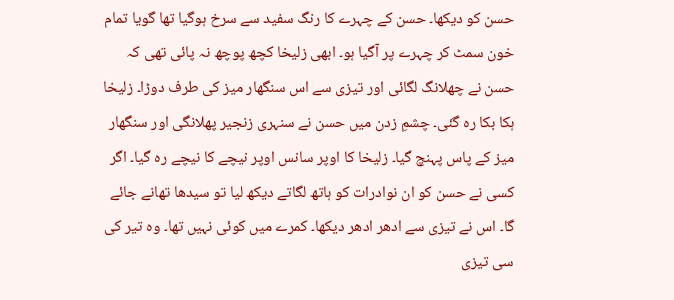حسن کو دیکھا۔ حسن کے چہرے کا رنگ سفید سے سرخ ہوگیا تھا گویا تمام خون سمٹ کر چہرے پر آگیا ہو۔ ابھی زلیخا کچھ پوچھ نہ پائی تھی کہ حسن نے چھلانگ لگائی اور تیزی سے اس سنگھار میز کی طرف دوڑا۔ زلیخا ہکا بکا رہ گئی۔ چشمِ زدن میں حسن نے سنہری زنجیر پھلانگی اور سنگھار میز کے پاس پہنچ گیا۔ زلیخا کا اوپر سانس اوپر نیچے کا نیچے رہ گیا۔ اگر کسی نے حسن کو ان نوادرات کو ہاتھ لگاتے دیکھ لیا تو سیدھا تھانے جائے گا۔ اس نے تیزی سے ادھر ادھر دیکھا۔ کمرے میں کوئی نہیں تھا۔ وہ تیر کی سی تیزی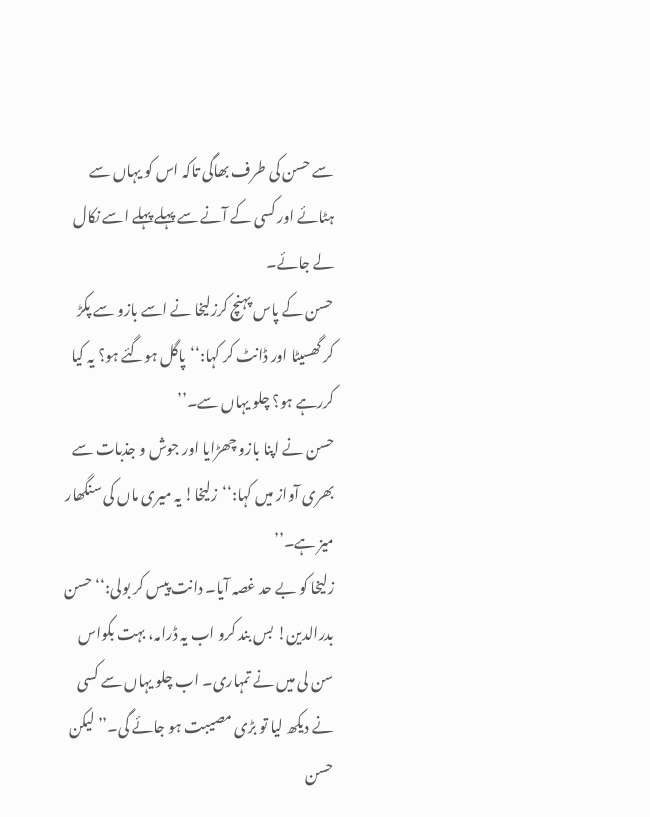سے حسن کی طرف بھاگی تاکہ اس کو یہاں سے ہٹائے اور کسی کے آنے سے پہلے پہلے اسے نکال لے جائے۔
حسن کے پاس پہنچ کرزلیخا نے اسے بازو سے پکڑ کر گھسیٹا اور ڈانٹ کر کہا:‘‘پاگل ہوگئے ہو؟ یہ کیا کررہے ہو؟ چلو یہاں سے۔’’
حسن نے اپنا بازو چھڑایا اور جوش و جذبات سے بھری آواز میں کہا:‘‘زلیخا! یہ میری ماں کی سنگھار میز ہے۔’’
زلیخا کو بے حد غصہ آیا۔ دانت پیس کر بولی:‘‘حسن بدرالدین! بس بند کرو اب یہ ڈرامہ، بہت بکواس سن لی میں نے تمہاری۔ اب چلو یہاں سے کسی نے دیکھ لیا تو بڑی مصیبت ہو جائے گی۔’’ لیکن حسن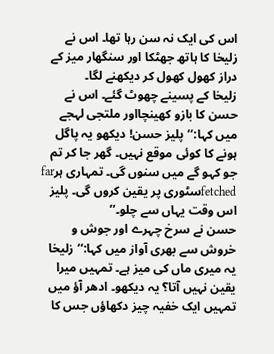اس کی ایک نہ سن رہا تھا۔ اس نے زلیخا کا ہاتھ جھٹکا اور سنگھار میز کے دراز کھول کھول کر دیکھنے لگا۔
زلیخا کے پسینے چھوٹ گئے۔ اس نے حسن کا بازو کھینچااور ملتجی لہجے میں کہا:‘‘پلیز حسن! دیکھو یہ پاگل ہونے کا کوئی موقع نہیں۔ گھر جا کر تم جو کہو گے میں سنوں گی۔ تمہاری ہرfar fetchedسٹوری پر یقین کروں گی۔ پلیز اس وقت یہاں سے چلو۔’’
حسن نے سرخ چہرے اور جوش و خروش سے بھری آواز میں کہا:‘‘زلیخا یہ میری ماں کی میز ہے۔ تمہیں میرا یقین نہیں آتا؟ یہ دیکھو۔ ادھر آؤ میں تمہیں ایک خفیہ چیز دکھاؤں جس کا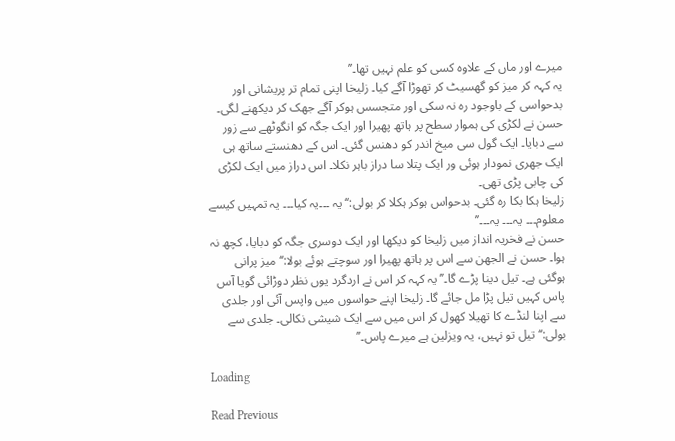میرے اور ماں کے علاوہ کسی کو علم نہیں تھا۔’’
یہ کہہ کر میز کو گھسیٹ کر تھوڑا آگے کیا۔ زلیخا اپنی تمام تر پریشانی اور بدحواسی کے باوجود رہ نہ سکی اور متجسس ہوکر آگے جھک کر دیکھنے لگی۔ حسن نے لکڑی کی ہموار سطح پر ہاتھ پھیرا اور ایک جگہ کو انگوٹھے سے زور سے دبایا۔ ایک گول سی میخ اندر کو دھنس گئی۔ اس کے دھنستے ساتھ ہی ایک جھری نمودار ہوئی ور ایک پتلا سا دراز باہر نکلا۔ اس دراز میں ایک لکڑی کی چابی پڑی تھی۔
زلیخا ہکا بکا رہ گئی۔ بدحواس ہوکر ہکلا کر بولی:‘‘یہ ۔۔۔یہ کیا۔۔۔ یہ تمہیں کیسے معلوم۔۔۔ یہ۔۔۔ یہ۔۔۔’’
حسن نے فخریہ انداز میں زلیخا کو دیکھا اور ایک دوسری جگہ کو دبایا، کچھ نہ ہوا۔ حسن نے الجھن سے اس پر ہاتھ پھیرا اور سوچتے ہوئے بولا:‘‘میز پرانی ہوگئی ہے۔ تیل دینا پڑے گا۔’’ یہ کہہ کر اس نے اردگرد یوں نظر دوڑائی گویا آس پاس کہیں تیل پڑا مل جائے گا۔ زلیخا اپنے حواسوں میں واپس آئی اور جلدی سے اپنا لنڈے کا تھیلا کھول کر اس میں سے ایک شیشی نکالی۔ جلدی سے بولی:‘‘تیل تو نہیں، یہ ویزلین ہے میرے پاس۔’’

Loading

Read Previous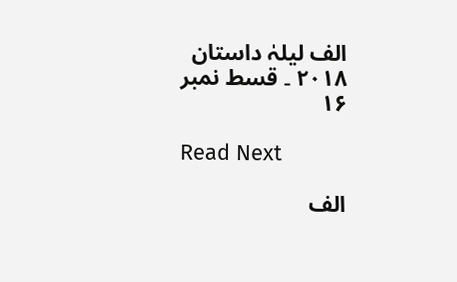الف لیلہٰ داستان ۲۰۱۸ ۔ قسط نمبر ۱۶

Read Next

الف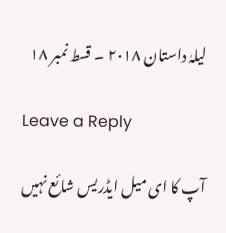لیلہٰ داستان ۲۰۱۸ ۔ قسط نمبر ۱۸

Leave a Reply

آپ کا ای میل ایڈریس شائع نہیں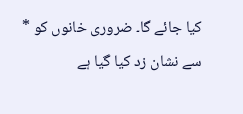کیا جائے گا۔ ضروری خانوں کو * سے نشان زد کیا گیا ہے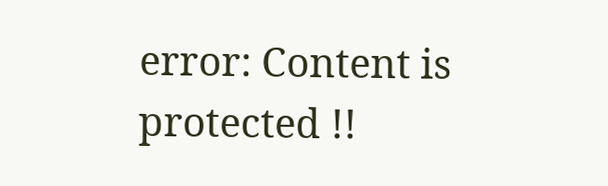error: Content is protected !!